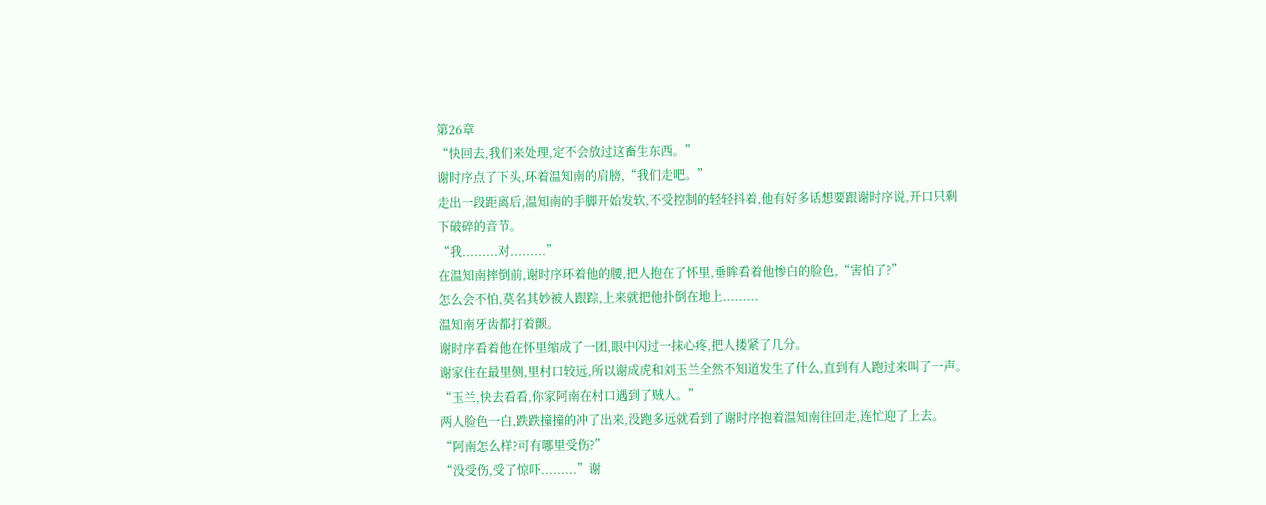第26章
“快回去,我们来处理,定不会放过这畜生东西。”
谢时序点了下头,环着温知南的肩膀,“我们走吧。”
走出一段距离后,温知南的手脚开始发软,不受控制的轻轻抖着,他有好多话想要跟谢时序说,开口只剩下破碎的音节。
“我.........对.........”
在温知南摔倒前,谢时序环着他的腰,把人抱在了怀里,垂眸看着他惨白的脸色,“害怕了?”
怎么会不怕,莫名其妙被人跟踪,上来就把他扑倒在地上.........
温知南牙齿都打着颤。
谢时序看着他在怀里缩成了一团,眼中闪过一抹心疼,把人搂紧了几分。
谢家住在最里侧,里村口较远,所以谢成虎和刘玉兰全然不知道发生了什么,直到有人跑过来叫了一声。
“玉兰,快去看看,你家阿南在村口遇到了贼人。”
两人脸色一白,跌跌撞撞的冲了出来,没跑多远就看到了谢时序抱着温知南往回走,连忙迎了上去。
“阿南怎么样?可有哪里受伤?”
“没受伤,受了惊吓.........”谢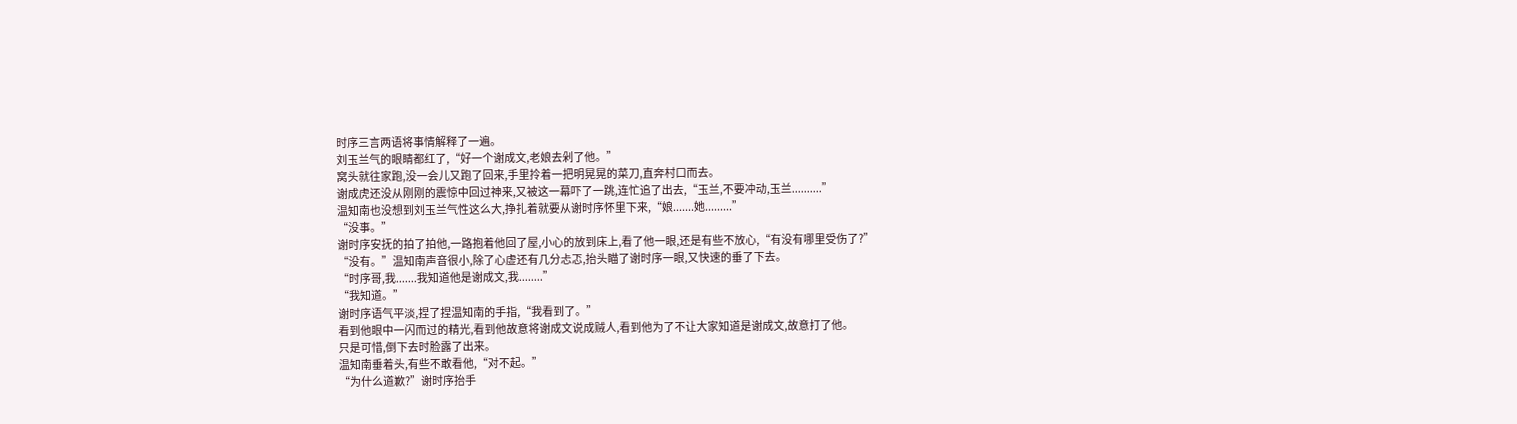时序三言两语将事情解释了一遍。
刘玉兰气的眼睛都红了,“好一个谢成文,老娘去剁了他。”
窝头就往家跑,没一会儿又跑了回来,手里拎着一把明晃晃的菜刀,直奔村口而去。
谢成虎还没从刚刚的震惊中回过神来,又被这一幕吓了一跳,连忙追了出去,“玉兰,不要冲动,玉兰..........”
温知南也没想到刘玉兰气性这么大,挣扎着就要从谢时序怀里下来,“娘.......她.........”
“没事。”
谢时序安抚的拍了拍他,一路抱着他回了屋,小心的放到床上,看了他一眼,还是有些不放心,“有没有哪里受伤了?”
“没有。”温知南声音很小,除了心虚还有几分忐忑,抬头瞄了谢时序一眼,又快速的垂了下去。
“时序哥,我.......我知道他是谢成文,我........”
“我知道。”
谢时序语气平淡,捏了捏温知南的手指,“我看到了。”
看到他眼中一闪而过的精光,看到他故意将谢成文说成贼人,看到他为了不让大家知道是谢成文,故意打了他。
只是可惜,倒下去时脸露了出来。
温知南垂着头,有些不敢看他,“对不起。”
“为什么道歉?”谢时序抬手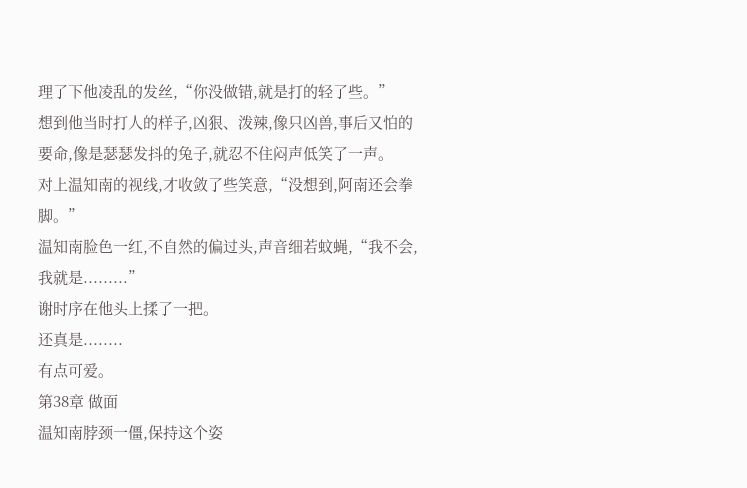理了下他凌乱的发丝,“你没做错,就是打的轻了些。”
想到他当时打人的样子,凶狠、泼辣,像只凶兽,事后又怕的要命,像是瑟瑟发抖的兔子,就忍不住闷声低笑了一声。
对上温知南的视线,才收敛了些笑意,“没想到,阿南还会拳脚。”
温知南脸色一红,不自然的偏过头,声音细若蚊蝇,“我不会,我就是.........”
谢时序在他头上揉了一把。
还真是........
有点可爱。
第38章 做面
温知南脖颈一僵,保持这个姿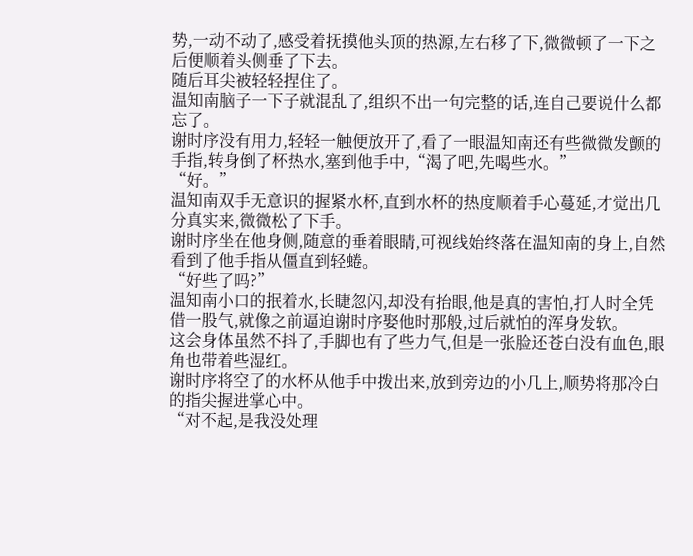势,一动不动了,感受着抚摸他头顶的热源,左右移了下,微微顿了一下之后便顺着头侧垂了下去。
随后耳尖被轻轻捏住了。
温知南脑子一下子就混乱了,组织不出一句完整的话,连自己要说什么都忘了。
谢时序没有用力,轻轻一触便放开了,看了一眼温知南还有些微微发颤的手指,转身倒了杯热水,塞到他手中,“渴了吧,先喝些水。”
“好。”
温知南双手无意识的握紧水杯,直到水杯的热度顺着手心蔓延,才觉出几分真实来,微微松了下手。
谢时序坐在他身侧,随意的垂着眼睛,可视线始终落在温知南的身上,自然看到了他手指从僵直到轻蜷。
“好些了吗?”
温知南小口的抿着水,长睫忽闪,却没有抬眼,他是真的害怕,打人时全凭借一股气,就像之前逼迫谢时序娶他时那般,过后就怕的浑身发软。
这会身体虽然不抖了,手脚也有了些力气,但是一张脸还苍白没有血色,眼角也带着些湿红。
谢时序将空了的水杯从他手中拨出来,放到旁边的小几上,顺势将那冷白的指尖握进掌心中。
“对不起,是我没处理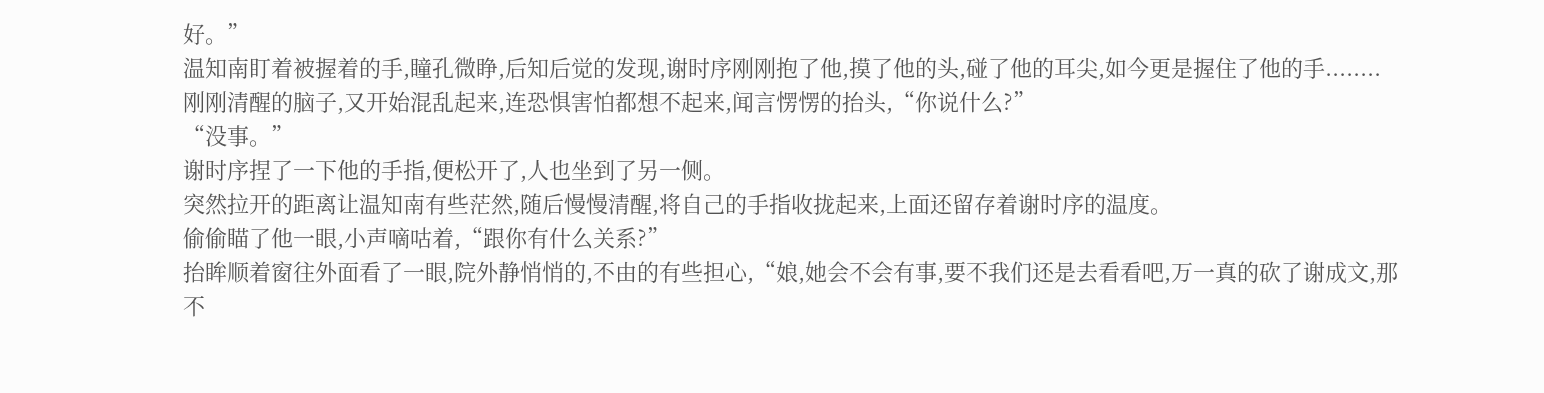好。”
温知南盯着被握着的手,瞳孔微睁,后知后觉的发现,谢时序刚刚抱了他,摸了他的头,碰了他的耳尖,如今更是握住了他的手........
刚刚清醒的脑子,又开始混乱起来,连恐惧害怕都想不起来,闻言愣愣的抬头,“你说什么?”
“没事。”
谢时序捏了一下他的手指,便松开了,人也坐到了另一侧。
突然拉开的距离让温知南有些茫然,随后慢慢清醒,将自己的手指收拢起来,上面还留存着谢时序的温度。
偷偷瞄了他一眼,小声嘀咕着,“跟你有什么关系?”
抬眸顺着窗往外面看了一眼,院外静悄悄的,不由的有些担心,“娘,她会不会有事,要不我们还是去看看吧,万一真的砍了谢成文,那不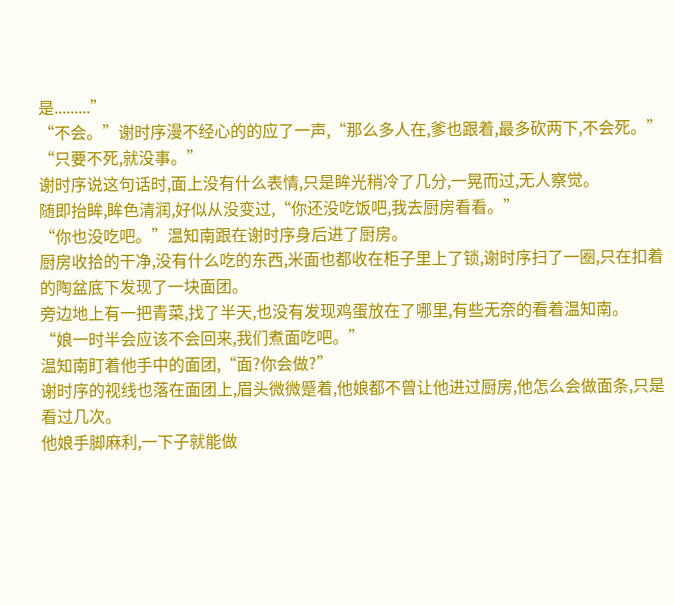是.........”
“不会。”谢时序漫不经心的的应了一声,“那么多人在,爹也跟着,最多砍两下,不会死。”
“只要不死,就没事。”
谢时序说这句话时,面上没有什么表情,只是眸光稍冷了几分,一晃而过,无人察觉。
随即抬眸,眸色清润,好似从没变过,“你还没吃饭吧,我去厨房看看。”
“你也没吃吧。”温知南跟在谢时序身后进了厨房。
厨房收拾的干净,没有什么吃的东西,米面也都收在柜子里上了锁,谢时序扫了一圈,只在扣着的陶盆底下发现了一块面团。
旁边地上有一把青菜,找了半天,也没有发现鸡蛋放在了哪里,有些无奈的看着温知南。
“娘一时半会应该不会回来,我们煮面吃吧。”
温知南盯着他手中的面团,“面?你会做?”
谢时序的视线也落在面团上,眉头微微蹙着,他娘都不曾让他进过厨房,他怎么会做面条,只是看过几次。
他娘手脚麻利,一下子就能做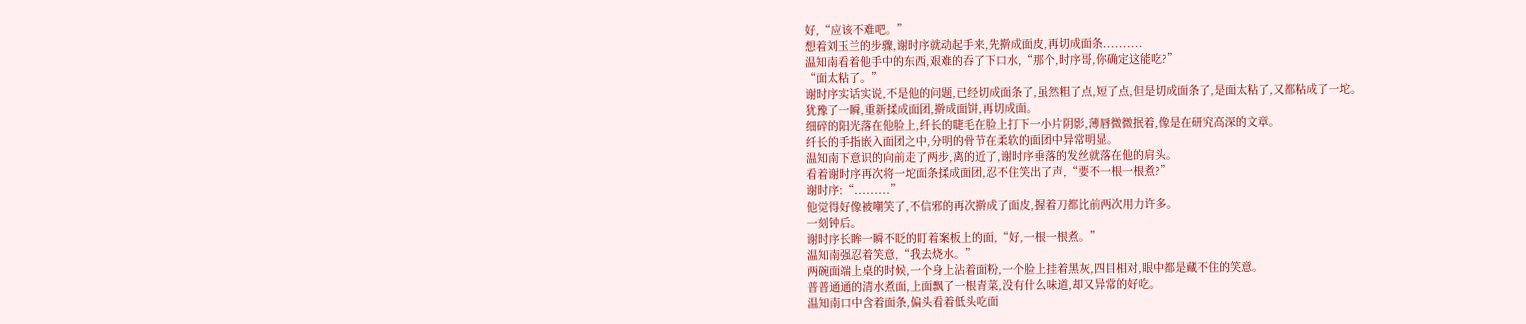好,“应该不难吧。”
想着刘玉兰的步骤,谢时序就动起手来,先擀成面皮,再切成面条..........
温知南看着他手中的东西,艰难的吞了下口水,“那个,时序哥,你确定这能吃?”
“面太粘了。”
谢时序实话实说,不是他的问题,已经切成面条了,虽然粗了点,短了点,但是切成面条了,是面太粘了,又都粘成了一坨。
犹豫了一瞬,重新揉成面团,擀成面饼,再切成面。
细碎的阳光落在他脸上,纤长的睫毛在脸上打下一小片阴影,薄唇微微抿着,像是在研究高深的文章。
纤长的手指嵌入面团之中,分明的骨节在柔软的面团中异常明显。
温知南下意识的向前走了两步,离的近了,谢时序垂落的发丝就落在他的肩头。
看着谢时序再次将一坨面条揉成面团,忍不住笑出了声,“要不一根一根煮?”
谢时序:“.........”
他觉得好像被嘲笑了,不信邪的再次擀成了面皮,握着刀都比前两次用力许多。
一刻钟后。
谢时序长眸一瞬不眨的盯着案板上的面,“好,一根一根煮。”
温知南强忍着笑意,“我去烧水。”
两碗面端上桌的时候,一个身上沾着面粉,一个脸上挂着黑灰,四目相对,眼中都是藏不住的笑意。
普普通通的清水煮面,上面飘了一根青菜,没有什么味道,却又异常的好吃。
温知南口中含着面条,偏头看着低头吃面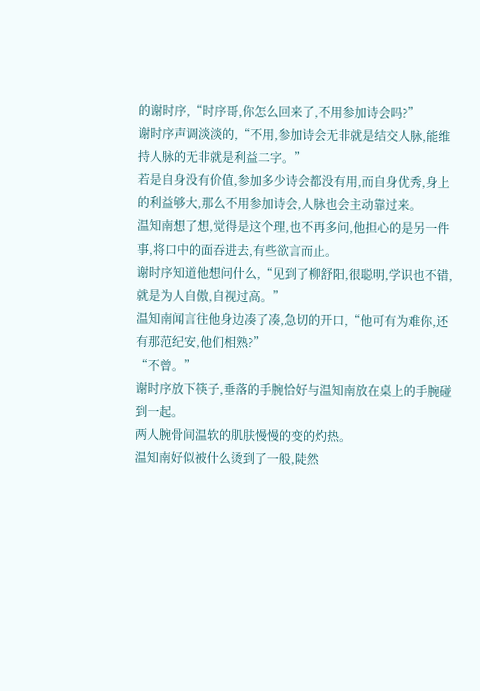的谢时序,“时序哥,你怎么回来了,不用参加诗会吗?”
谢时序声调淡淡的,“不用,参加诗会无非就是结交人脉,能维持人脉的无非就是利益二字。”
若是自身没有价值,参加多少诗会都没有用,而自身优秀,身上的利益够大,那么不用参加诗会,人脉也会主动靠过来。
温知南想了想,觉得是这个理,也不再多问,他担心的是另一件事,将口中的面吞进去,有些欲言而止。
谢时序知道他想问什么,“见到了柳舒阳,很聪明,学识也不错,就是为人自傲,自视过高。”
温知南闻言往他身边凑了凑,急切的开口,“他可有为难你,还有那范纪安,他们相熟?”
“不曾。”
谢时序放下筷子,垂落的手腕恰好与温知南放在桌上的手腕碰到一起。
两人腕骨间温软的肌肤慢慢的变的灼热。
温知南好似被什么烫到了一般,陡然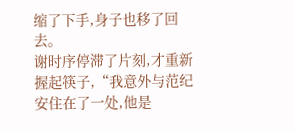缩了下手,身子也移了回去。
谢时序停滞了片刻,才重新握起筷子,“我意外与范纪安住在了一处,他是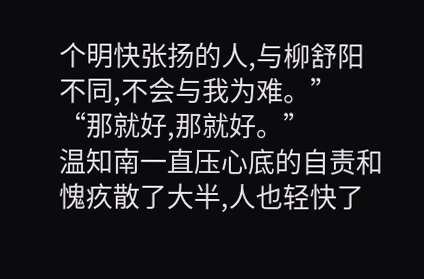个明快张扬的人,与柳舒阳不同,不会与我为难。”
“那就好,那就好。”
温知南一直压心底的自责和愧疚散了大半,人也轻快了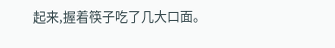起来,握着筷子吃了几大口面。